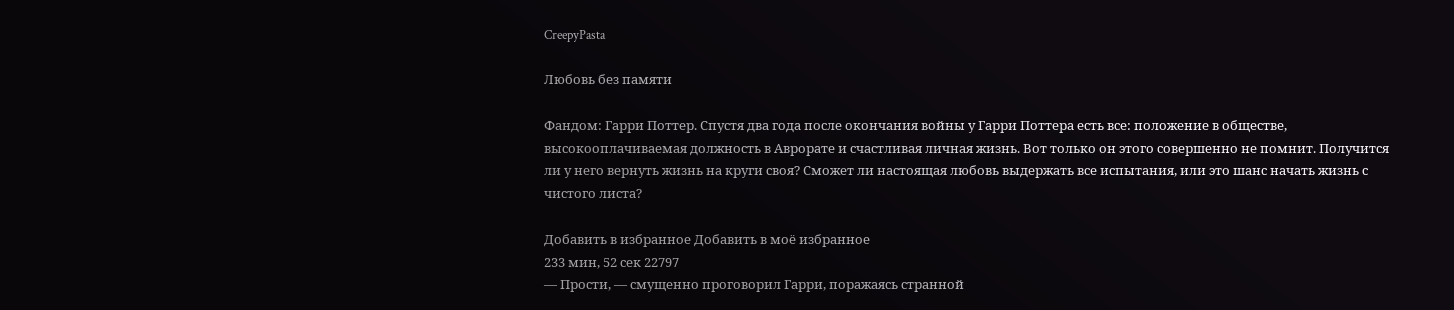CreepyPasta

Любовь без памяти

Фандом: Гарри Поттер. Спустя два года после окончания войны у Гарри Поттера есть все: положение в обществе, высокооплачиваемая должность в Аврорате и счастливая личная жизнь. Вот только он этого совершенно не помнит. Получится ли у него вернуть жизнь на круги своя? Сможет ли настоящая любовь выдержать все испытания, или это шанс начать жизнь с чистого листа?

Добавить в избранное Добавить в моё избранное
233 мин, 52 сек 22797
— Прости, — смущенно проговорил Гарри, поражаясь странной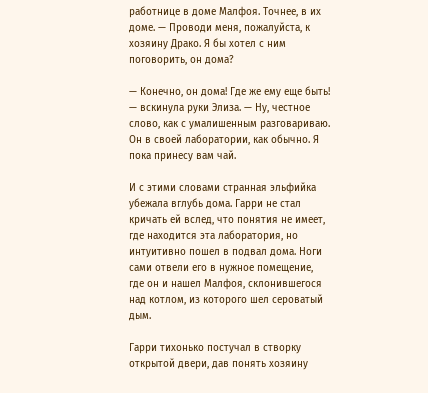работнице в доме Малфоя. Точнее, в их доме. — Проводи меня, пожалуйста, к хозяину Драко. Я бы хотел с ним поговорить, он дома?

— Конечно, он дома! Где же ему еще быть! — вскинула руки Элиза. — Ну, честное слово, как с умалишенным разговариваю. Он в своей лаборатории, как обычно. Я пока принесу вам чай.

И с этими словами странная эльфийка убежала вглубь дома. Гарри не стал кричать ей вслед, что понятия не имеет, где находится эта лаборатория, но интуитивно пошел в подвал дома. Ноги сами отвели его в нужное помещение, где он и нашел Малфоя, склонившегося над котлом, из которого шел сероватый дым.

Гарри тихонько постучал в створку открытой двери, дав понять хозяину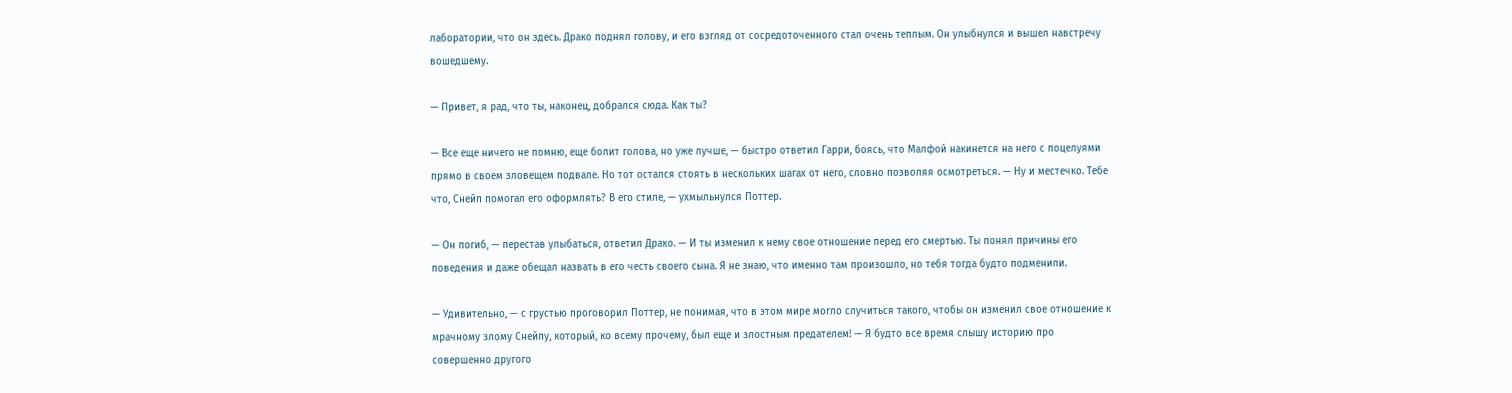лаборатории, что он здесь. Драко поднял голову, и его взгляд от сосредоточенного стал очень теплым. Он улыбнулся и вышел навстречу вошедшему.

— Привет, я рад, что ты, наконец, добрался сюда. Как ты?

— Все еще ничего не помню, еще болит голова, но уже лучше, — быстро ответил Гарри, боясь, что Малфой накинется на него с поцелуями прямо в своем зловещем подвале. Но тот остался стоять в нескольких шагах от него, словно позволяя осмотреться. — Ну и местечко. Тебе что, Снейп помогал его оформлять? В его стиле, — ухмыльнулся Поттер.

— Он погиб, — перестав улыбаться, ответил Драко. — И ты изменил к нему свое отношение перед его смертью. Ты понял причины его поведения и даже обещал назвать в его честь своего сына. Я не знаю, что именно там произошло, но тебя тогда будто подменили.

— Удивительно, — с грустью проговорил Поттер, не понимая, что в этом мире могло случиться такого, чтобы он изменил свое отношение к мрачному злому Снейпу, который, ко всему прочему, был еще и злостным предателем! — Я будто все время слышу историю про совершенно другого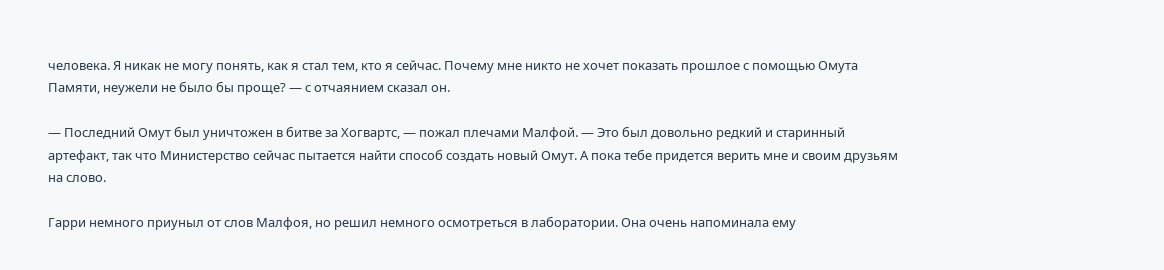человека. Я никак не могу понять, как я стал тем, кто я сейчас. Почему мне никто не хочет показать прошлое с помощью Омута Памяти, неужели не было бы проще? — с отчаянием сказал он.

— Последний Омут был уничтожен в битве за Хогвартс, — пожал плечами Малфой. — Это был довольно редкий и старинный артефакт, так что Министерство сейчас пытается найти способ создать новый Омут. А пока тебе придется верить мне и своим друзьям на слово.

Гарри немного приуныл от слов Малфоя, но решил немного осмотреться в лаборатории. Она очень напоминала ему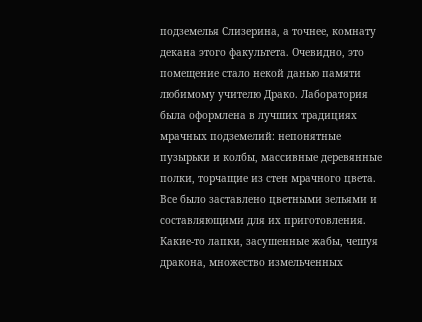подземелья Слизерина, а точнее, комнату декана этого факультета. Очевидно, это помещение стало некой данью памяти любимому учителю Драко. Лаборатория была оформлена в лучших традициях мрачных подземелий: непонятные пузырьки и колбы, массивные деревянные полки, торчащие из стен мрачного цвета. Все было заставлено цветными зельями и составляющими для их приготовления. Какие-то лапки, засушенные жабы, чешуя дракона, множество измельченных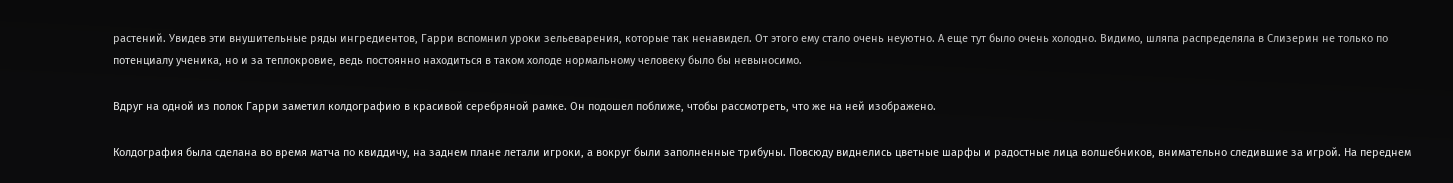растений. Увидев эти внушительные ряды ингредиентов, Гарри вспомнил уроки зельеварения, которые так ненавидел. От этого ему стало очень неуютно. А еще тут было очень холодно. Видимо, шляпа распределяла в Слизерин не только по потенциалу ученика, но и за теплокровие, ведь постоянно находиться в таком холоде нормальному человеку было бы невыносимо.

Вдруг на одной из полок Гарри заметил колдографию в красивой серебряной рамке. Он подошел поближе, чтобы рассмотреть, что же на ней изображено.

Колдография была сделана во время матча по квиддичу, на заднем плане летали игроки, а вокруг были заполненные трибуны. Повсюду виднелись цветные шарфы и радостные лица волшебников, внимательно следившие за игрой. На переднем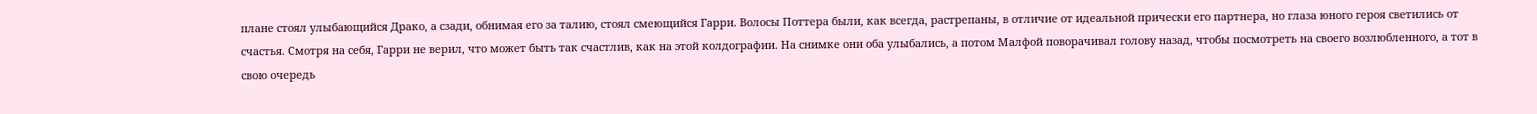плане стоял улыбающийся Драко, а сзади, обнимая его за талию, стоял смеющийся Гарри. Волосы Поттера были, как всегда, растрепаны, в отличие от идеальной прически его партнера, но глаза юного героя светились от счастья. Смотря на себя, Гарри не верил, что может быть так счастлив, как на этой колдографии. На снимке они оба улыбались, а потом Малфой поворачивал голову назад, чтобы посмотреть на своего возлюбленного, а тот в свою очередь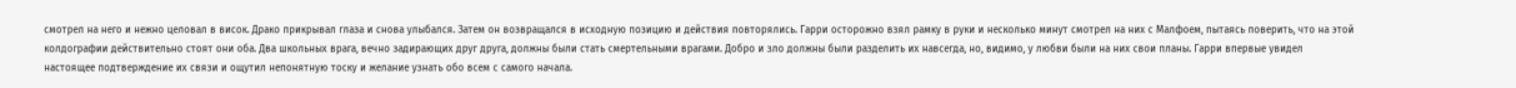смотрел на него и нежно целовал в висок. Драко прикрывал глаза и снова улыбался. Затем он возвращался в исходную позицию и действия повторялись. Гарри осторожно взял рамку в руки и несколько минут смотрел на них с Малфоем, пытаясь поверить, что на этой колдографии действительно стоят они оба. Два школьных врага, вечно задирающих друг друга, должны были стать смертельными врагами. Добро и зло должны были разделить их навсегда, но, видимо, у любви были на них свои планы. Гарри впервые увидел настоящее подтверждение их связи и ощутил непонятную тоску и желание узнать обо всем с самого начала.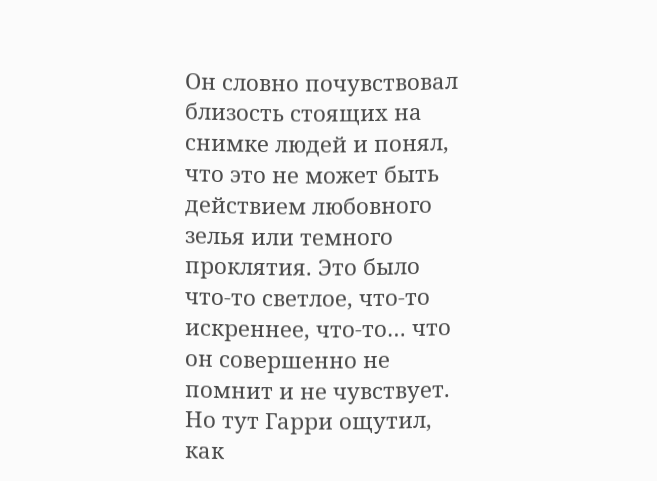Он словно почувствовал близость стоящих на снимке людей и понял, что это не может быть действием любовного зелья или темного проклятия. Это было что-то светлое, что-то искреннее, что-то… что он совершенно не помнит и не чувствует. Но тут Гарри ощутил, как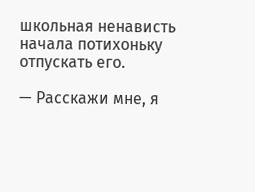школьная ненависть начала потихоньку отпускать его.

— Расскажи мне, я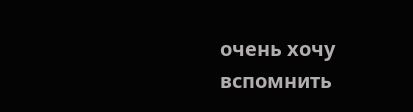очень хочу вспомнить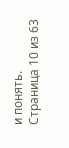и понять.
Страница 10 из 63